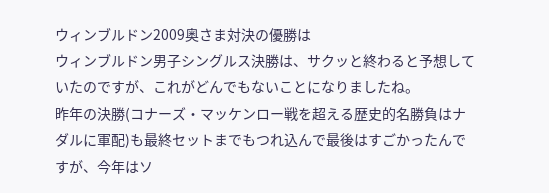ウィンブルドン2009奥さま対決の優勝は
ウィンブルドン男子シングルス決勝は、サクッと終わると予想していたのですが、これがどんでもないことになりましたね。
昨年の決勝(コナーズ・マッケンロー戦を超える歴史的名勝負はナダルに軍配)も最終セットまでもつれ込んで最後はすごかったんですが、今年はソ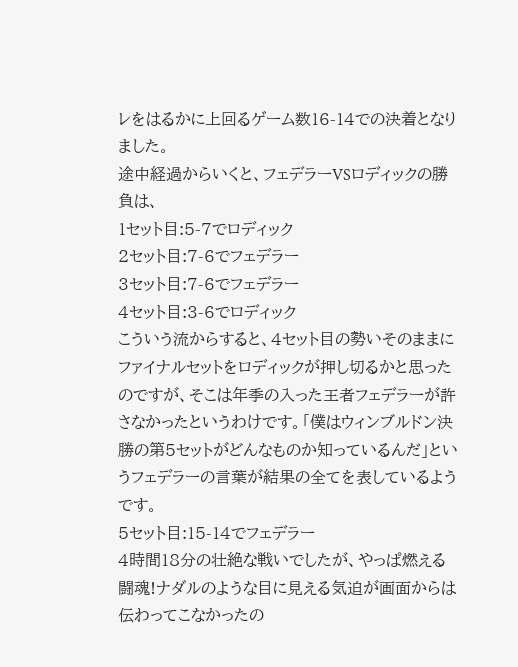レをはるかに上回るゲーム数16-14での決着となりました。
途中経過からいくと、フェデラーVSロディックの勝負は、
1セット目:5-7でロディック
2セット目:7-6でフェデラー
3セット目:7-6でフェデラー
4セット目:3-6でロディック
こういう流からすると、4セット目の勢いそのままにファイナルセットをロディックが押し切るかと思ったのですが、そこは年季の入った王者フェデラーが許さなかったというわけです。「僕はウィンブルドン決勝の第5セットがどんなものか知っているんだ」というフェデラーの言葉が結果の全てを表しているようです。
5セット目:15-14でフェデラー
4時間18分の壮絶な戦いでしたが、やっぱ燃える闘魂!ナダルのような目に見える気迫が画面からは伝わってこなかったの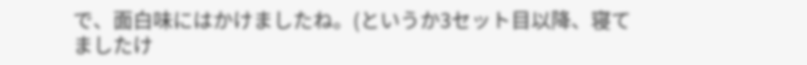で、面白味にはかけましたね。(というか3セット目以降、寝てましたけ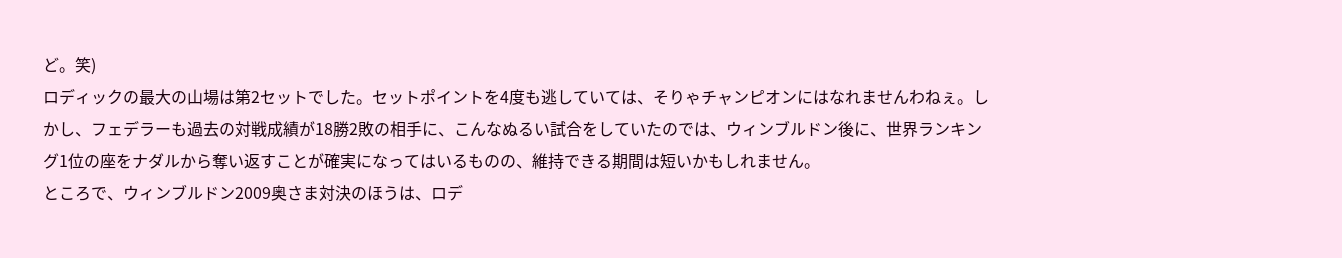ど。笑)
ロディックの最大の山場は第2セットでした。セットポイントを4度も逃していては、そりゃチャンピオンにはなれませんわねぇ。しかし、フェデラーも過去の対戦成績が18勝2敗の相手に、こんなぬるい試合をしていたのでは、ウィンブルドン後に、世界ランキング1位の座をナダルから奪い返すことが確実になってはいるものの、維持できる期間は短いかもしれません。
ところで、ウィンブルドン2009奥さま対決のほうは、ロデ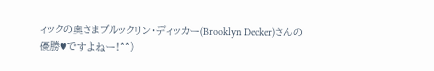ィックの奥さまブルックリン・ディッカー(Brooklyn Decker)さんの優勝♥ですよねー!^^)